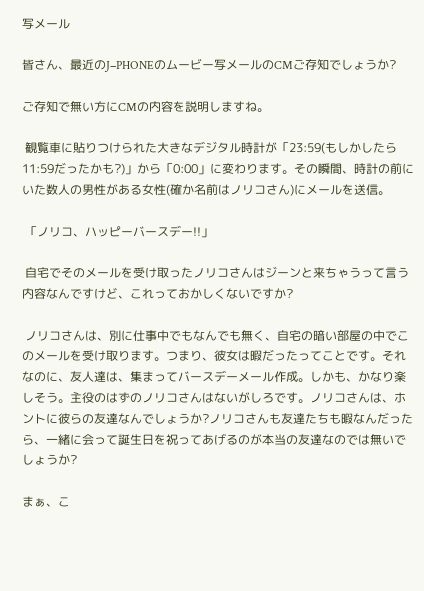写メール

皆さん、最近のJ−PHONEのムービー写メールのCMご存知でしょうか?

ご存知で無い方にCMの内容を説明しますね。

 観覧車に貼りつけられた大きなデジタル時計が「23:59(もしかしたら11:59だったかも?)」から「0:00」に変わります。その瞬間、時計の前にいた数人の男性がある女性(確か名前はノリコさん)にメールを送信。

 「ノリコ、ハッピーバースデー!!」

 自宅でそのメールを受け取ったノリコさんはジーンと来ちゃうって言う内容なんですけど、これっておかしくないですか?

 ノリコさんは、別に仕事中でもなんでも無く、自宅の暗い部屋の中でこのメールを受け取ります。つまり、彼女は暇だったってことです。それなのに、友人達は、集まってバースデーメール作成。しかも、かなり楽しそう。主役のはずのノリコさんはないがしろです。ノリコさんは、ホントに彼らの友達なんでしょうか?ノリコさんも友達たちも暇なんだったら、一緒に会って誕生日を祝ってあげるのが本当の友達なのでは無いでしょうか?

まぁ、こ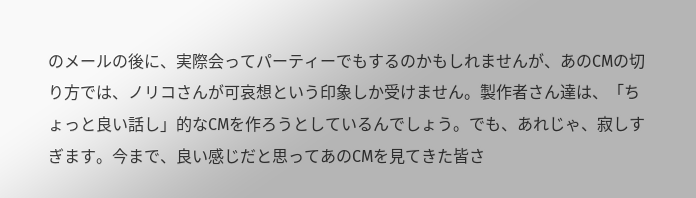のメールの後に、実際会ってパーティーでもするのかもしれませんが、あのCMの切り方では、ノリコさんが可哀想という印象しか受けません。製作者さん達は、「ちょっと良い話し」的なCMを作ろうとしているんでしょう。でも、あれじゃ、寂しすぎます。今まで、良い感じだと思ってあのCMを見てきた皆さ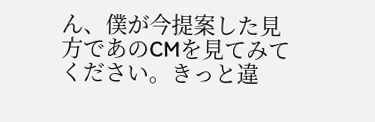ん、僕が今提案した見方であのCMを見てみてください。きっと違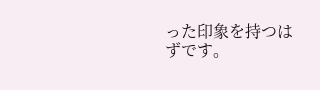った印象を持つはずです。